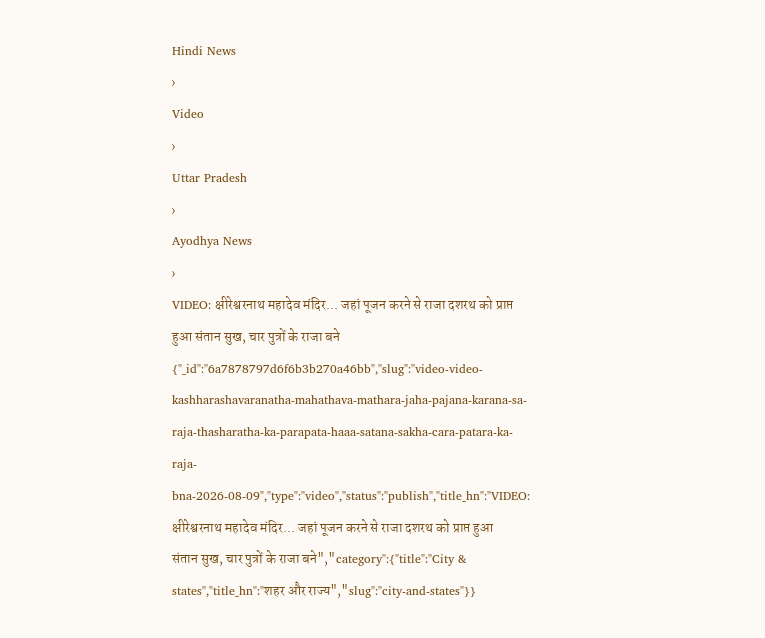Hindi News
›
Video
›
Uttar Pradesh
›
Ayodhya News
›
VIDEO: क्षीरेश्वरनाथ महादेव मंदिर... जहां पूजन करने से राजा दशरथ को प्राप्त हुआ संतान सुख, चार पुत्रों के राजा बने
{"_id":"6a7878797d6f6b3b270a46bb","slug":"video-video-kashharashavaranatha-mahathava-mathara-jaha-pajana-karana-sa-raja-thasharatha-ka-parapata-haaa-satana-sakha-cara-patara-ka-raja-bna-2026-08-09","type":"video","status":"publish","title_hn":"VIDEO: क्षीरेश्वरनाथ महादेव मंदिर... जहां पूजन करने से राजा दशरथ को प्राप्त हुआ संतान सुख, चार पुत्रों के राजा बने","category":{"title":"City & states","title_hn":"शहर और राज्य","slug":"city-and-states"}}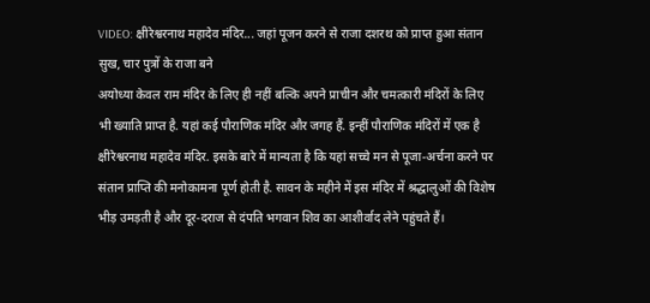VIDEO: क्षीरेश्वरनाथ महादेव मंदिर... जहां पूजन करने से राजा दशरथ को प्राप्त हुआ संतान सुख, चार पुत्रों के राजा बने
अयोध्या केवल राम मंदिर के लिए ही नहीं बल्कि अपने प्राचीन और चमत्कारी मंदिरों के लिए भी ख्याति प्राप्त है. यहां कई पौराणिक मंदिर और जगह हैं. इन्हीं पौराणिक मंदिरों में एक है क्षीरेश्वरनाथ महादेव मंदिर. इसके बारे में मान्यता है कि यहां सच्चे मन से पूजा-अर्चना करने पर संतान प्राप्ति की मनोकामना पूर्ण होती है. सावन के महीने में इस मंदिर में श्रद्धालुओं की विशेष भीड़ उमड़ती है और दूर-दराज से दंपति भगवान शिव का आशीर्वाद लेने पहुंचते हैं।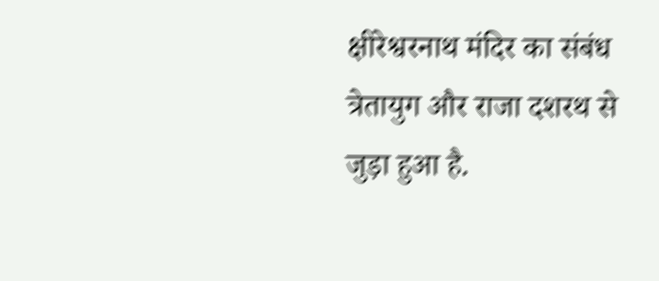क्षीरेश्वरनाथ मंदिर का संबंध त्रेतायुग और राजा दशरथ से जुड़ा हुआ है.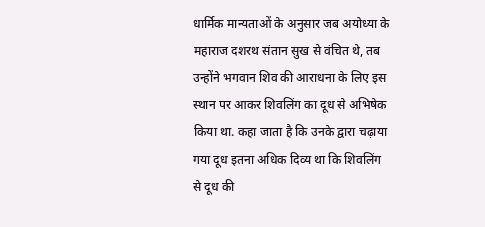धार्मिक मान्यताओं के अनुसार जब अयोध्या के महाराज दशरथ संतान सुख से वंचित थे, तब उन्होंने भगवान शिव की आराधना के लिए इस स्थान पर आकर शिवलिंग का दूध से अभिषेक किया था. कहा जाता है कि उनके द्वारा चढ़ाया गया दूध इतना अधिक दिव्य था कि शिवलिंग से दूध की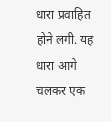धारा प्रवाहित होने लगी. यह धारा आगे चलकर एक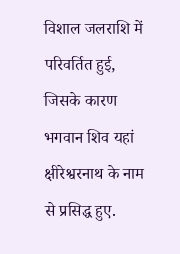विशाल जलराशि में परिवर्तित हुई, जिसके कारण भगवान शिव यहां क्षीरेश्वरनाथ के नाम से प्रसिद्ध हुए.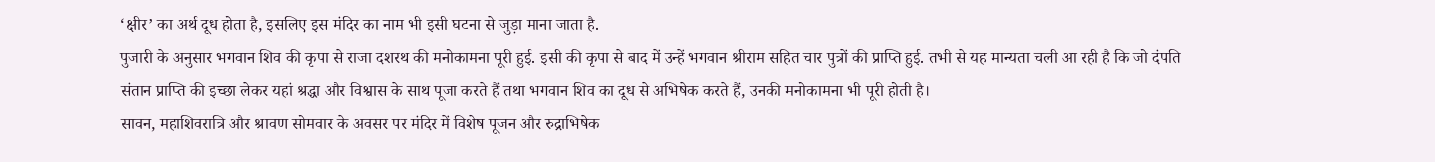‘क्षीर’ का अर्थ दूध होता है, इसलिए इस मंदिर का नाम भी इसी घटना से जुड़ा माना जाता है.
पुजारी के अनुसार भगवान शिव की कृपा से राजा दशरथ की मनोकामना पूरी हुई. इसी की कृपा से बाद में उन्हें भगवान श्रीराम सहित चार पुत्रों की प्राप्ति हुई. तभी से यह मान्यता चली आ रही है कि जो दंपति संतान प्राप्ति की इच्छा लेकर यहां श्रद्धा और विश्वास के साथ पूजा करते हैं तथा भगवान शिव का दूध से अभिषेक करते हैं, उनकी मनोकामना भी पूरी होती है।
सावन, महाशिवरात्रि और श्रावण सोमवार के अवसर पर मंदिर में विशेष पूजन और रुद्राभिषेक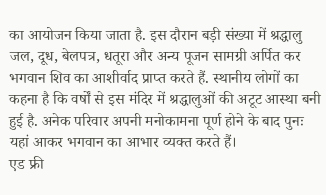का आयोजन किया जाता है. इस दौरान बड़ी संख्या में श्रद्धालु जल, दूध, बेलपत्र, धतूरा और अन्य पूजन सामग्री अर्पित कर भगवान शिव का आशीर्वाद प्राप्त करते हैं. स्थानीय लोगों का कहना है कि वर्षों से इस मंदिर में श्रद्धालुओं की अटूट आस्था बनी हुई है. अनेक परिवार अपनी मनोकामना पूर्ण होने के बाद पुनः यहां आकर भगवान का आभार व्यक्त करते हैं।
एड फ्री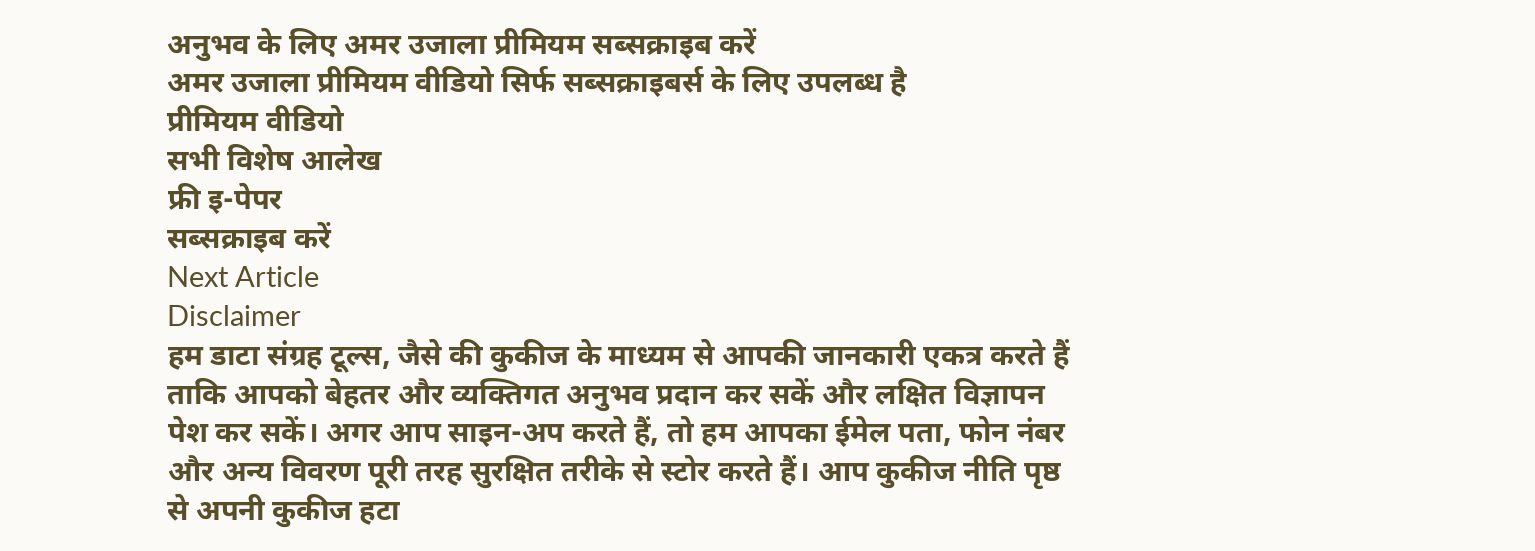अनुभव के लिए अमर उजाला प्रीमियम सब्सक्राइब करें
अमर उजाला प्रीमियम वीडियो सिर्फ सब्सक्राइबर्स के लिए उपलब्ध है
प्रीमियम वीडियो
सभी विशेष आलेख
फ्री इ-पेपर
सब्सक्राइब करें
Next Article
Disclaimer
हम डाटा संग्रह टूल्स, जैसे की कुकीज के माध्यम से आपकी जानकारी एकत्र करते हैं ताकि आपको बेहतर और व्यक्तिगत अनुभव प्रदान कर सकें और लक्षित विज्ञापन पेश कर सकें। अगर आप साइन-अप करते हैं, तो हम आपका ईमेल पता, फोन नंबर और अन्य विवरण पूरी तरह सुरक्षित तरीके से स्टोर करते हैं। आप कुकीज नीति पृष्ठ से अपनी कुकीज हटा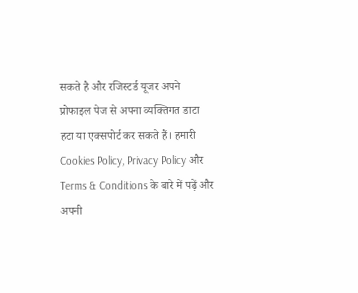सकते है और रजिस्टर्ड यूजर अपने प्रोफाइल पेज से अपना व्यक्तिगत डाटा हटा या एक्सपोर्ट कर सकते हैं। हमारी Cookies Policy, Privacy Policy और Terms & Conditions के बारे में पढ़ें और अपनी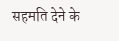सहमति देने के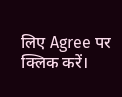लिए Agree पर क्लिक करें।